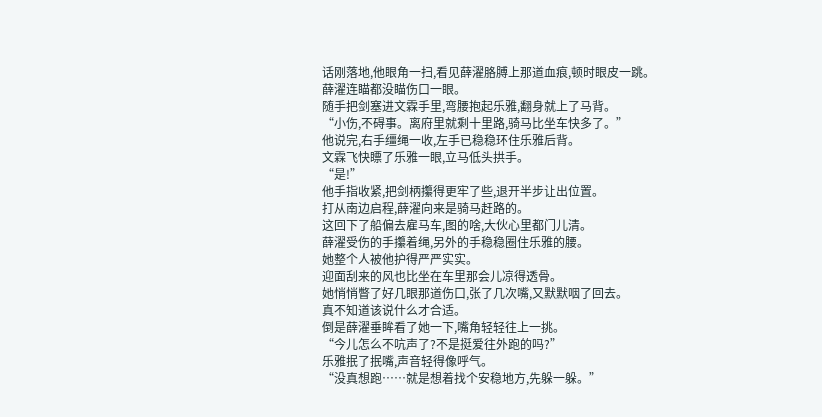话刚落地,他眼角一扫,看见薛濯胳膊上那道血痕,顿时眼皮一跳。
薛濯连瞄都没瞄伤口一眼。
随手把剑塞进文霖手里,弯腰抱起乐雅,翻身就上了马背。
“小伤,不碍事。离府里就剩十里路,骑马比坐车快多了。”
他说完,右手缰绳一收,左手已稳稳环住乐雅后背。
文霖飞快瞟了乐雅一眼,立马低头拱手。
“是!”
他手指收紧,把剑柄攥得更牢了些,退开半步让出位置。
打从南边启程,薛濯向来是骑马赶路的。
这回下了船偏去雇马车,图的啥,大伙心里都门儿清。
薛濯受伤的手攥着绳,另外的手稳稳圈住乐雅的腰。
她整个人被他护得严严实实。
迎面刮来的风也比坐在车里那会儿凉得透骨。
她悄悄瞥了好几眼那道伤口,张了几次嘴,又默默咽了回去。
真不知道该说什么才合适。
倒是薛濯垂眸看了她一下,嘴角轻轻往上一挑。
“今儿怎么不吭声了?不是挺爱往外跑的吗?”
乐雅抿了抿嘴,声音轻得像呼气。
“没真想跑……就是想着找个安稳地方,先躲一躲。”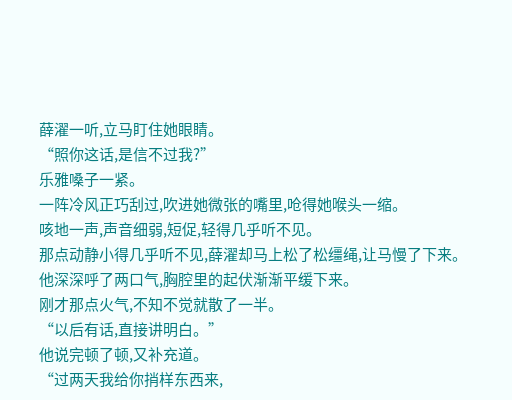薛濯一听,立马盯住她眼睛。
“照你这话,是信不过我?”
乐雅嗓子一紧。
一阵冷风正巧刮过,吹进她微张的嘴里,呛得她喉头一缩。
咳地一声,声音细弱,短促,轻得几乎听不见。
那点动静小得几乎听不见,薛濯却马上松了松缰绳,让马慢了下来。
他深深呼了两口气,胸腔里的起伏渐渐平缓下来。
刚才那点火气,不知不觉就散了一半。
“以后有话,直接讲明白。”
他说完顿了顿,又补充道。
“过两天我给你捎样东西来,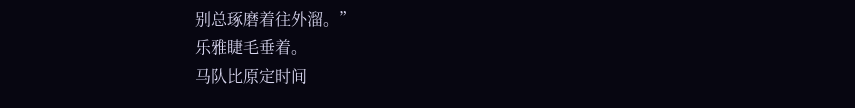别总琢磨着往外溜。”
乐雅睫毛垂着。
马队比原定时间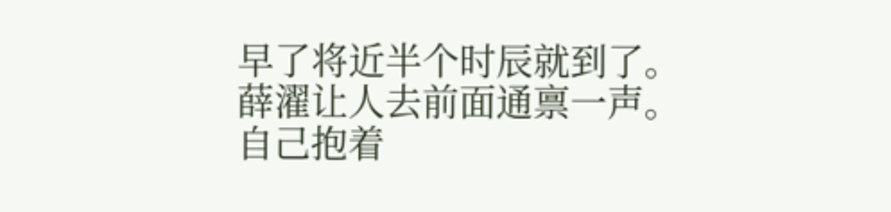早了将近半个时辰就到了。
薛濯让人去前面通禀一声。
自己抱着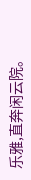乐雅,直奔闲云院。